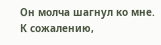Он молча шагнул ко мне. К сожалению,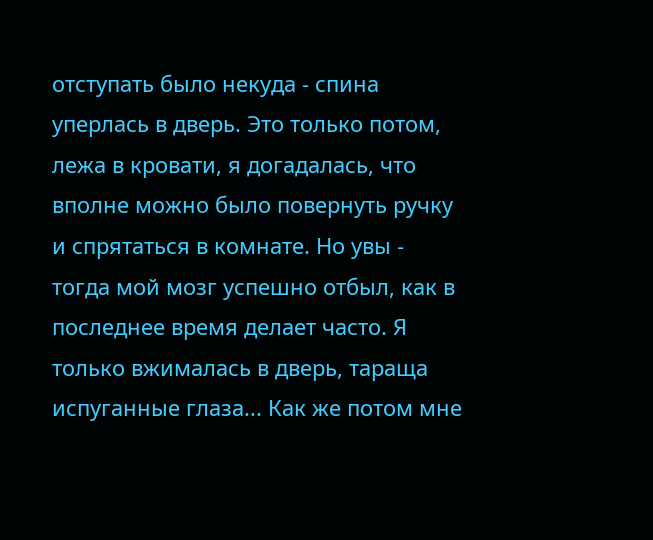отступать было некуда - спина уперлась в дверь. Это только потом, лежа в кровати, я догадалась, что вполне можно было повернуть ручку и спрятаться в комнате. Но увы - тогда мой мозг успешно отбыл, как в последнее время делает часто. Я только вжималась в дверь, тараща испуганные глаза... Как же потом мне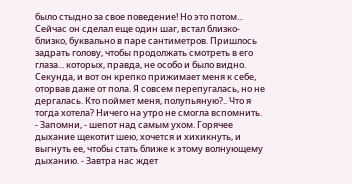было стыдно за свое поведение! Но это потом... Сейчас он сделал еще один шаг, встал близко-близко, буквально в паре сантиметров. Пришлось задрать голову, чтобы продолжать смотреть в его глаза... которых, правда, не особо и было видно.
Секунда, и вот он крепко прижимает меня к себе, оторвав даже от пола. Я совсем перепугалась, но не дергалась. Кто поймет меня, полупьяную?.. Что я тогда хотела? Ничего на утро не смогла вспомнить.
- Запомни, - шепот над самым ухом. Горячее дыхание щекотит шею, хочется и хихикнуть, и выгнуть ее, чтобы стать ближе к этому волнующему дыханию. - Завтра нас ждет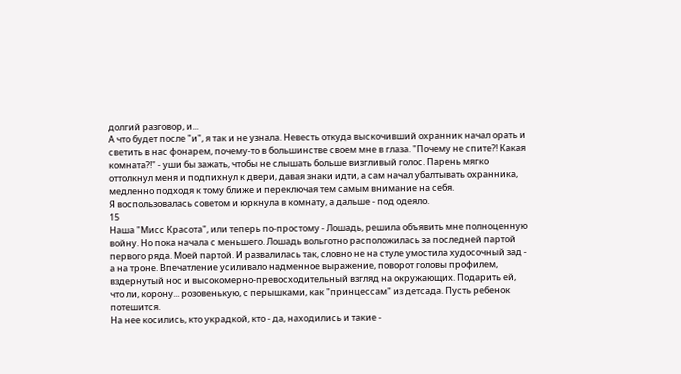долгий разговор, и...
А что будет после "и", я так и не узнала. Невесть откуда выскочивший охранник начал орать и светить в нас фонарем, почему-то в большинстве своем мне в глаза. "Почему не спите?! Какая комната?!" - уши бы зажать, чтобы не слышать больше визгливый голос. Парень мягко оттолкнул меня и подпихнул к двери, давая знаки идти, а сам начал убалтывать охранника, медленно подходя к тому ближе и переключая тем самым внимание на себя.
Я воспользовалась советом и юркнула в комнату, а дальше - под одеяло.
15
Наша "Мисс Красота", или теперь по-простому - Лошадь, решила объявить мне полноценную войну. Но пока начала с меньшего. Лошадь вольготно расположилась за последней партой первого ряда. Моей партой. И развалилась так, словно не на стуле умостила худосочный зад - а на троне. Впечатление усиливало надменное выражение, поворот головы профилем, вздернутый нос и высокомерно-превосходительный взгляд на окружающих. Подарить ей, что ли, корону... розовенькую, с перышками, как "принцессам" из детсада. Пусть ребенок потешится.
На нее косились, кто украдкой, кто - да, находились и такие -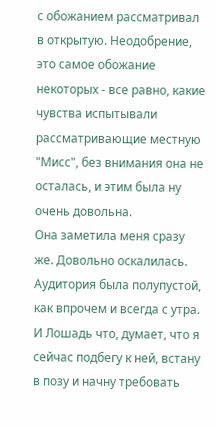с обожанием рассматривал в открытую. Неодобрение, это самое обожание некоторых - все равно, какие чувства испытывали рассматривающие местную "Мисс", без внимания она не осталась, и этим была ну очень довольна.
Она заметила меня сразу же. Довольно оскалилась.
Аудитория была полупустой, как впрочем и всегда с утра. И Лошадь что, думает, что я сейчас подбегу к ней, встану в позу и начну требовать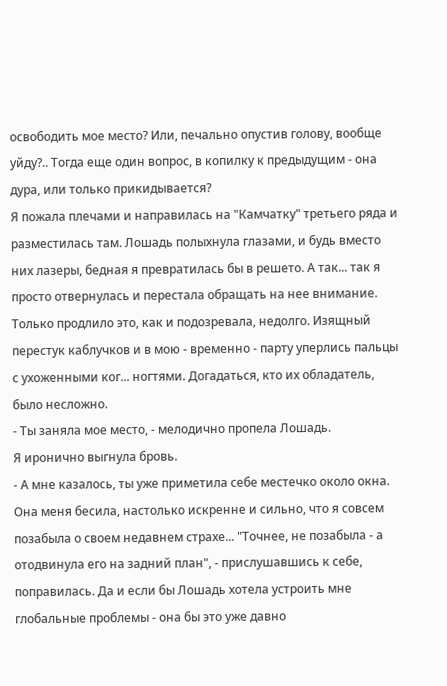освободить мое место? Или, печально опустив голову, вообще уйду?.. Тогда еще один вопрос, в копилку к предыдущим - она дура, или только прикидывается?
Я пожала плечами и направилась на "Камчатку" третьего ряда и разместилась там. Лошадь полыхнула глазами, и будь вместо них лазеры, бедная я превратилась бы в решето. А так... так я просто отвернулась и перестала обращать на нее внимание. Только продлило это, как и подозревала, недолго. Изящный перестук каблучков и в мою - временно - парту уперлись пальцы с ухоженными ког... ногтями. Догадаться, кто их обладатель, было несложно.
- Ты заняла мое место, - мелодично пропела Лошадь.
Я иронично выгнула бровь.
- А мне казалось, ты уже приметила себе местечко около окна.
Она меня бесила, настолько искренне и сильно, что я совсем позабыла о своем недавнем страхе... "Точнее, не позабыла - а отодвинула его на задний план", - прислушавшись к себе, поправилась. Да и если бы Лошадь хотела устроить мне глобальные проблемы - она бы это уже давно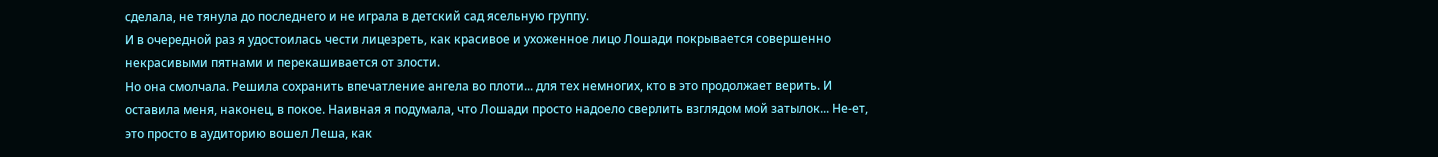сделала, не тянула до последнего и не играла в детский сад ясельную группу.
И в очередной раз я удостоилась чести лицезреть, как красивое и ухоженное лицо Лошади покрывается совершенно некрасивыми пятнами и перекашивается от злости.
Но она смолчала. Решила сохранить впечатление ангела во плоти... для тех немногих, кто в это продолжает верить. И оставила меня, наконец, в покое. Наивная я подумала, что Лошади просто надоело сверлить взглядом мой затылок... Не-ет, это просто в аудиторию вошел Леша, как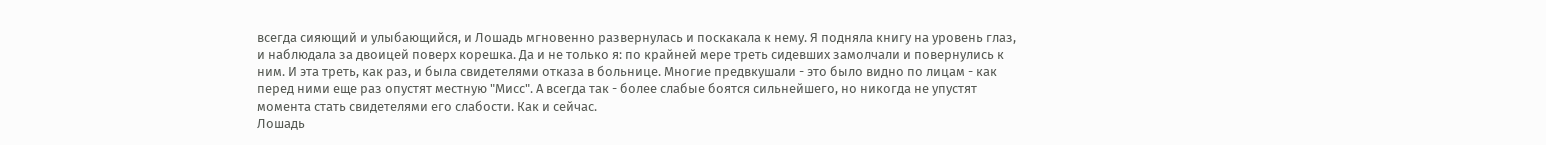всегда сияющий и улыбающийся, и Лошадь мгновенно развернулась и поскакала к нему. Я подняла книгу на уровень глаз, и наблюдала за двоицей поверх корешка. Да и не только я: по крайней мере треть сидевших замолчали и повернулись к ним. И эта треть, как раз, и была свидетелями отказа в больнице. Многие предвкушали - это было видно по лицам - как перед ними еще раз опустят местную "Мисс". А всегда так - более слабые боятся сильнейшего, но никогда не упустят момента стать свидетелями его слабости. Как и сейчас.
Лошадь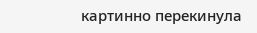картинно перекинула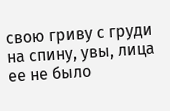свою гриву с груди на спину, увы, лица ее не было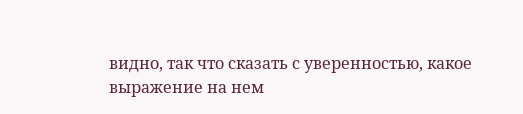видно, так что сказать с уверенностью, какое выражение на нем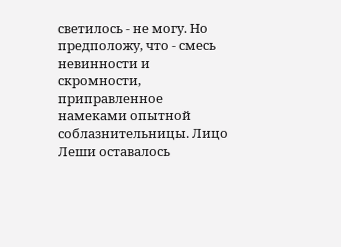светилось - не могу. Но предположу, что - смесь невинности и скромности, приправленное намеками опытной соблазнительницы. Лицо Леши оставалось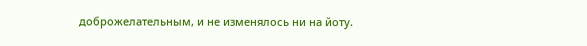доброжелательным, и не изменялось ни на йоту.